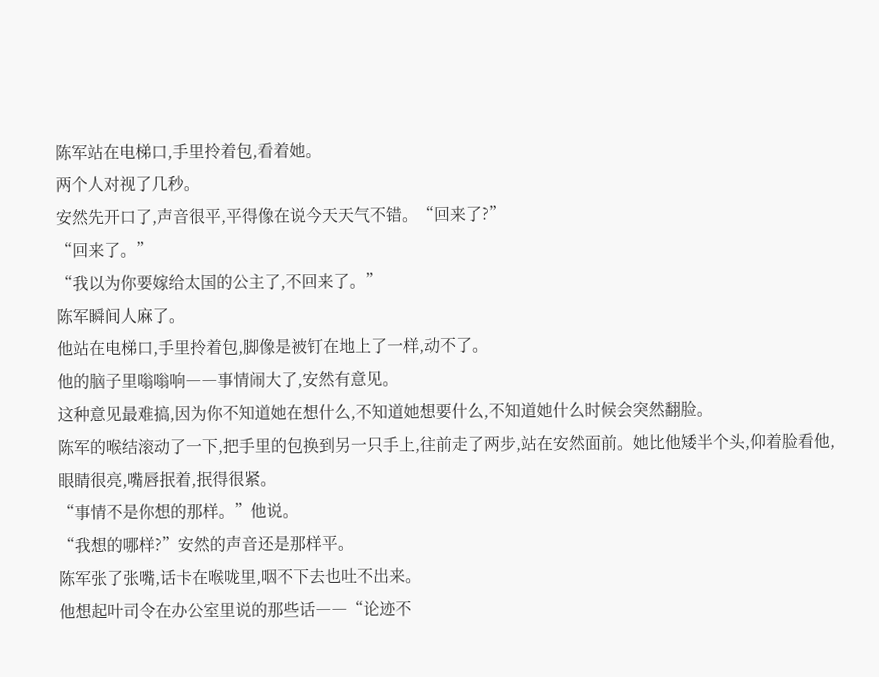陈军站在电梯口,手里拎着包,看着她。
两个人对视了几秒。
安然先开口了,声音很平,平得像在说今天天气不错。“回来了?”
“回来了。”
“我以为你要嫁给太国的公主了,不回来了。”
陈军瞬间人麻了。
他站在电梯口,手里拎着包,脚像是被钉在地上了一样,动不了。
他的脑子里嗡嗡响――事情闹大了,安然有意见。
这种意见最难搞,因为你不知道她在想什么,不知道她想要什么,不知道她什么时候会突然翻脸。
陈军的喉结滚动了一下,把手里的包换到另一只手上,往前走了两步,站在安然面前。她比他矮半个头,仰着脸看他,眼睛很亮,嘴唇抿着,抿得很紧。
“事情不是你想的那样。”他说。
“我想的哪样?”安然的声音还是那样平。
陈军张了张嘴,话卡在喉咙里,咽不下去也吐不出来。
他想起叶司令在办公室里说的那些话――“论迹不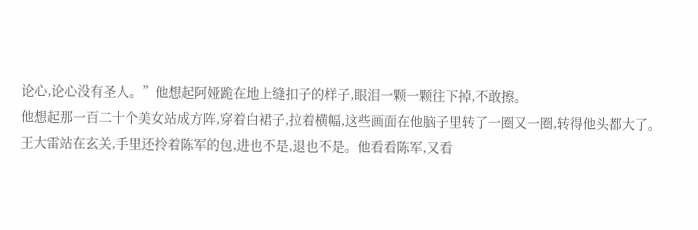论心,论心没有圣人。”他想起阿娅跪在地上缝扣子的样子,眼泪一颗一颗往下掉,不敢擦。
他想起那一百二十个美女站成方阵,穿着白裙子,拉着横幅,这些画面在他脑子里转了一圈又一圈,转得他头都大了。
王大雷站在玄关,手里还拎着陈军的包,进也不是,退也不是。他看看陈军,又看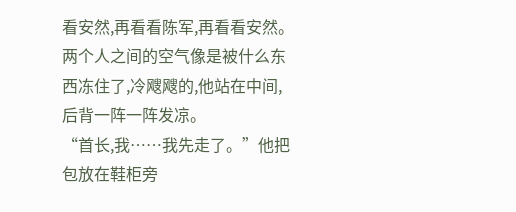看安然,再看看陈军,再看看安然。两个人之间的空气像是被什么东西冻住了,冷飕飕的,他站在中间,后背一阵一阵发凉。
“首长,我……我先走了。”他把包放在鞋柜旁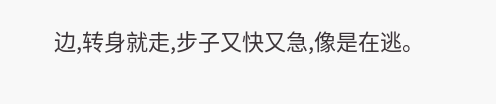边,转身就走,步子又快又急,像是在逃。